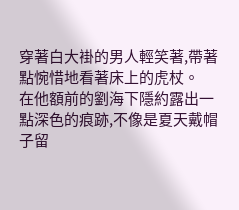穿著白大褂的男人輕笑著,帶著點惋惜地看著床上的虎杖。
在他額前的劉海下隱約露出一點深色的痕跡,不像是夏天戴帽子留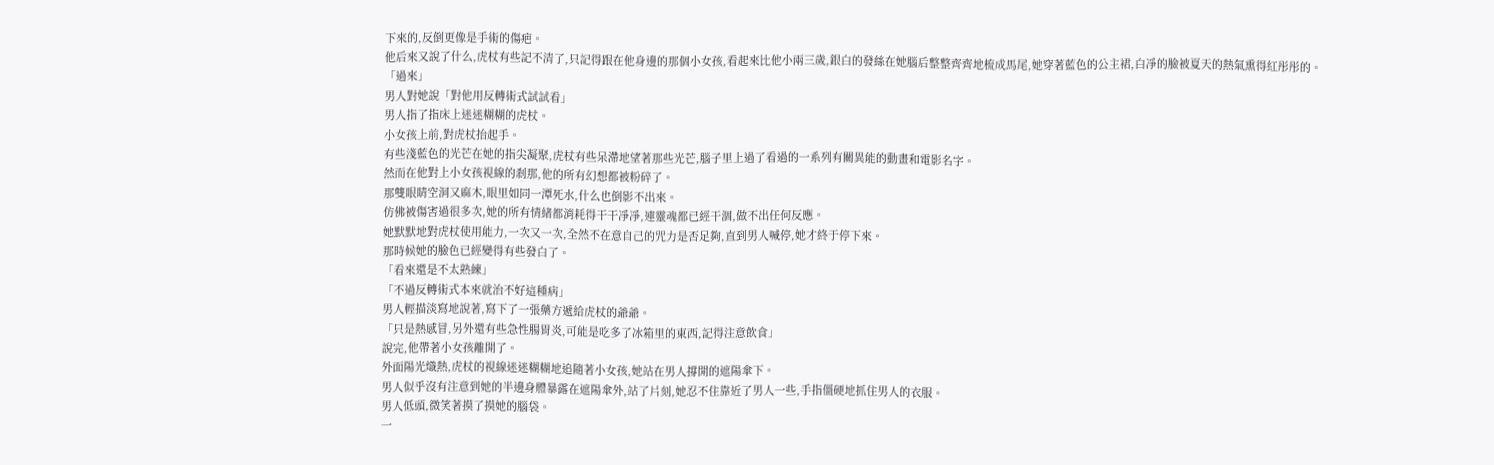下來的,反倒更像是手術的傷疤。
他后來又說了什么,虎杖有些記不清了,只記得跟在他身邊的那個小女孩,看起來比他小兩三歲,銀白的發絲在她腦后整整齊齊地梳成馬尾,她穿著藍色的公主裙,白凈的臉被夏天的熱氣熏得紅彤彤的。
「過來」
男人對她說「對他用反轉術式試試看」
男人指了指床上迷迷糊糊的虎杖。
小女孩上前,對虎杖抬起手。
有些淺藍色的光芒在她的指尖凝聚,虎杖有些呆滯地望著那些光芒,腦子里上過了看過的一系列有關異能的動畫和電影名字。
然而在他對上小女孩視線的剎那,他的所有幻想都被粉碎了。
那雙眼睛空洞又麻木,眼里如同一潭死水,什么也倒影不出來。
仿佛被傷害過很多次,她的所有情緒都消耗得干干凈凈,連靈魂都已經干涸,做不出任何反應。
她默默地對虎杖使用能力,一次又一次,全然不在意自己的咒力是否足夠,直到男人喊停,她才終于停下來。
那時候她的臉色已經變得有些發白了。
「看來還是不太熟練」
「不過反轉術式本來就治不好這種病」
男人輕描淡寫地說著,寫下了一張藥方遞給虎杖的爺爺。
「只是熱感冒,另外還有些急性腸胃炎,可能是吃多了冰箱里的東西,記得注意飲食」
說完,他帶著小女孩離開了。
外面陽光熾熱,虎杖的視線迷迷糊糊地追隨著小女孩,她站在男人撐開的遮陽傘下。
男人似乎沒有注意到她的半邊身體暴露在遮陽傘外,站了片刻,她忍不住靠近了男人一些,手指僵硬地抓住男人的衣服。
男人低頭,微笑著摸了摸她的腦袋。
一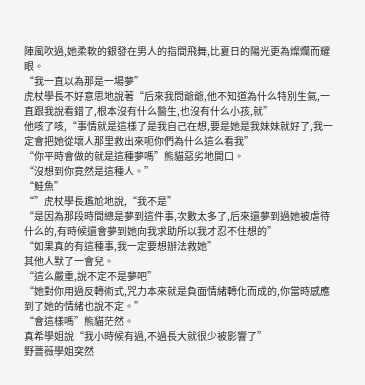陣風吹過,她柔軟的銀發在男人的指間飛舞,比夏日的陽光更為燦爛而耀眼。
“我一直以為那是一場夢”
虎杖學長不好意思地說著“后來我問爺爺,他不知道為什么特別生氣,一直跟我說看錯了,根本沒有什么醫生,也沒有什么小孩,就”
他咳了咳,“事情就是這樣了是我自己在想,要是她是我妹妹就好了,我一定會把她從壞人那里救出來呃你們為什么這么看我”
“你平時會做的就是這種夢嗎”熊貓惡劣地開口。
“沒想到你竟然是這種人。”
“鮭魚”
“”虎杖學長尷尬地說,“我不是”
“是因為那段時間總是夢到這件事,次數太多了,后來還夢到過她被虐待什么的,有時候還會夢到她向我求助所以我才忍不住想的”
“如果真的有這種事,我一定要想辦法救她”
其他人默了一會兒。
“這么嚴重,說不定不是夢吧”
“她對你用過反轉術式,咒力本來就是負面情緒轉化而成的,你當時感應到了她的情緒也說不定。”
“會這樣嗎”熊貓茫然。
真希學姐說“我小時候有過,不過長大就很少被影響了”
野薔薇學姐突然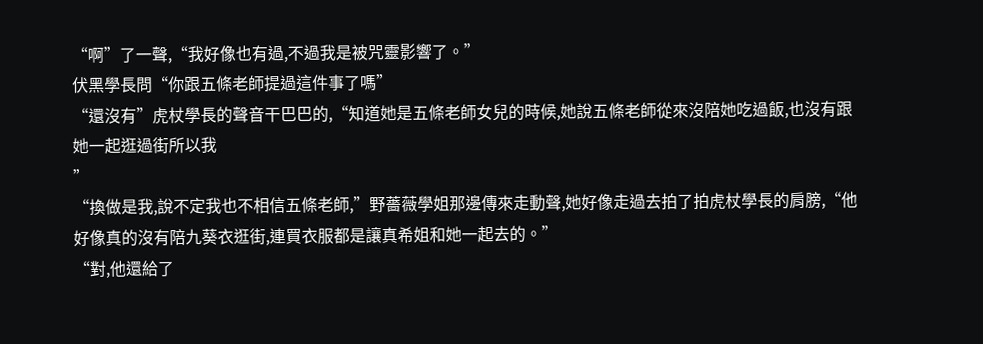“啊”了一聲,“我好像也有過,不過我是被咒靈影響了。”
伏黑學長問“你跟五條老師提過這件事了嗎”
“還沒有”虎杖學長的聲音干巴巴的,“知道她是五條老師女兒的時候,她說五條老師從來沒陪她吃過飯,也沒有跟她一起逛過街所以我
”
“換做是我,說不定我也不相信五條老師,”野薔薇學姐那邊傳來走動聲,她好像走過去拍了拍虎杖學長的肩膀,“他好像真的沒有陪九葵衣逛街,連買衣服都是讓真希姐和她一起去的。”
“對,他還給了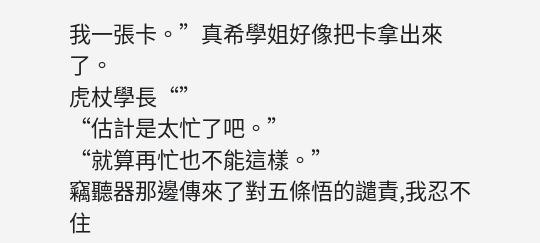我一張卡。”真希學姐好像把卡拿出來了。
虎杖學長“”
“估計是太忙了吧。”
“就算再忙也不能這樣。”
竊聽器那邊傳來了對五條悟的譴責,我忍不住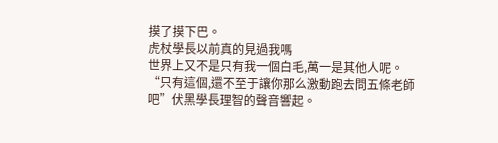摸了摸下巴。
虎杖學長以前真的見過我嗎
世界上又不是只有我一個白毛,萬一是其他人呢。
“只有這個,還不至于讓你那么激動跑去問五條老師吧”伏黑學長理智的聲音響起。